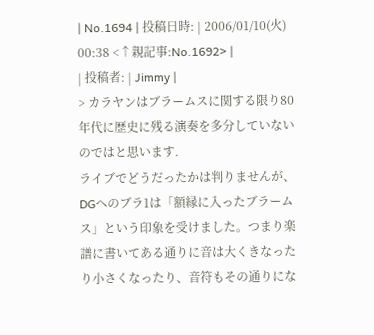| No.1694 | 投稿日時: | 2006/01/10(火) 00:38 <↑親記事:No.1692> |
| 投稿者: | Jimmy |
> カラヤンはブラームスに関する限り80年代に歴史に残る演奏を多分していないのではと思います.
ライブでどうだったかは判りませんが、DGへのブラ1は「額縁に入ったブラームス」という印象を受けました。つまり楽譜に書いてある通りに音は大くきなったり小さくなったり、音符もその通りにな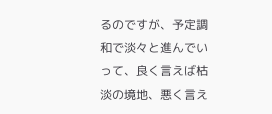るのですが、予定調和で淡々と進んでいって、良く言えば枯淡の境地、悪く言え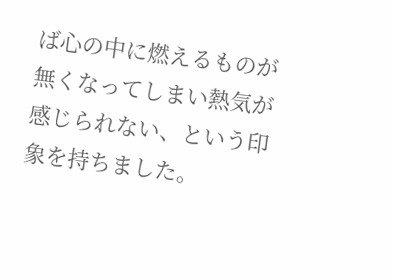ば心の中に燃えるものが無くなってしまい熱気が感じられない、という印象を持ちました。